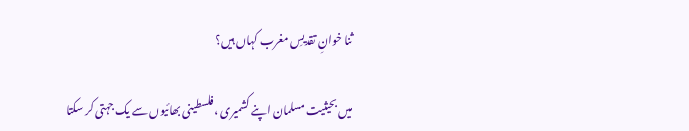ثنا خوانِ تقدیسِ مغرب کہاں ہیں؟

میں بحیثیت مسلمان اپنے کشمیری ،فلسطینی بھائیوں سے یک جہتی کر سکتا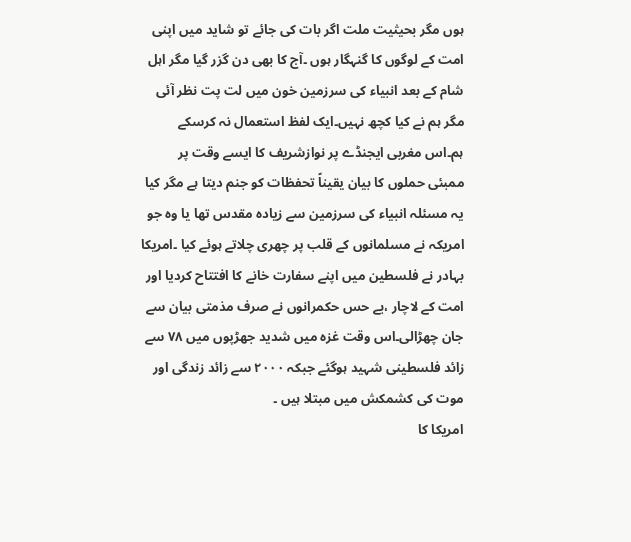ہوں مگر بحیثیت ملت اگر بات کی جائے تو شاید میں اپنی امت کے لوگوں کا گنہگار ہوں ۔آج کا بھی دن گزر گیا مگر اہل شام کے بعد انبیاء کی سرزمین خون میں لت پت نظر آئی مگر ہم نے کیا کچھ نہیں۔ایک لفظ استعمال نہ کرسکے ہم۔اس مغربی ایجنڈے پر نوازشریف کا ایسے وقت پر ممبئی حملوں کا بیان یقیناً تحفظات کو جنم دیتا ہے مگر کیا یہ مسئلہ انبیاء کی سرزمین سے زیادہ مقدس تھا یا وہ جو امریکہ نے مسلمانوں کے قلب پر چھری چلاتے ہوئے کیا ۔امریکا بہادر نے فلسطین میں اپنے سفارت خانے کا افتتاح کردیا اور امت کے لاچار ،بے حس حکمرانوں نے صرف مذمتی بیان سے جان چھڑالی۔اس وقت غزہ میں شدید جھڑپوں میں ۷۸ سے زائد فلسطینی شہید ہوگئے جبکہ ۲۰۰۰ سے زائد زندگی اور موت کی کشمکش میں مبتلا ہیں ۔
امریکا کا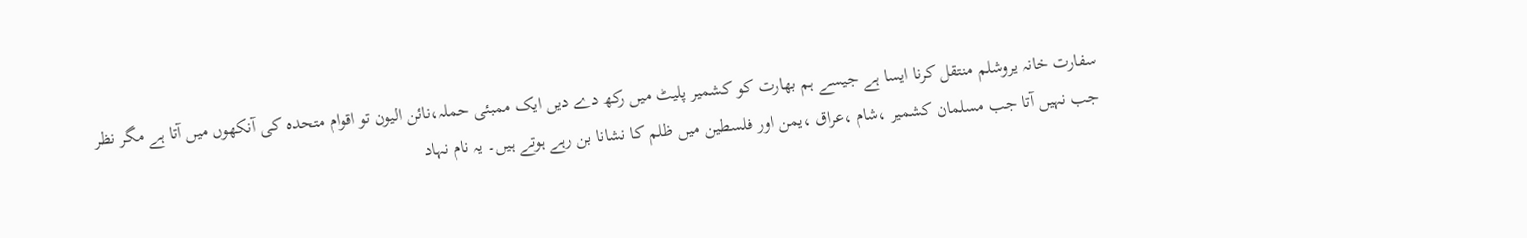سفارت خانہ یروشلم منتقل کرنا ایسا ہے جیسے ہم بھارت کو کشمیر پلیٹ میں رکھ دے دیں ایک ممبئی حملہ،نائن الیون تو اقوام متحدہ کی آنکھوں میں آتا ہے مگر نظر جب نہیں آتا جب مسلمان کشمیر ،شام ،عراق ،یمن اور فلسطین میں ظلم کا نشانا بن رہے ہوتے ہیں۔ یہ نام نہاد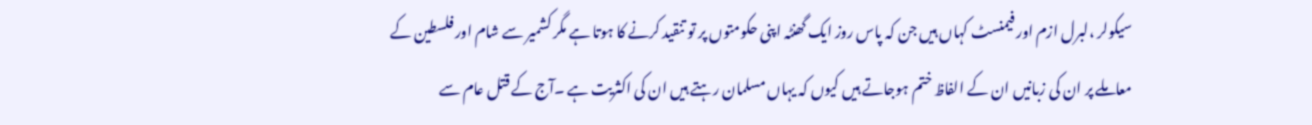سیکولر ،لبرل ازم اور فیمنسٹ کہاں ہیں جن کہ پاس روز ایک گھنٹہ اپنی حکومتوں پر تو تنقید کرنے کا ہوتا ہے مگر کشمیر سے شام اور فلسطین کے معاملے پر ان کی زبانیں ان کے الفاظ ختم ہوجاتے ہیں کیوں کہ یہاں مسلمان رہتے ہیں ان کی اکثریت ہے ۔آج کے قتل عام سے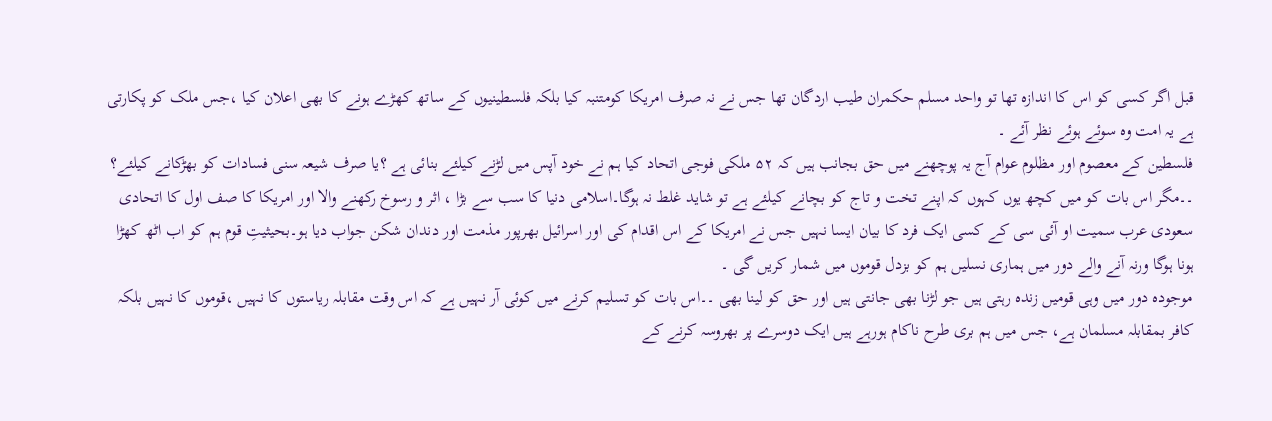قبل اگر کسی کو اس کا اندازہ تھا تو واحد مسلم حکمران طیب اردگان تھا جس نے نہ صرف امریکا کومتنبہ کیا بلکہ فلسطینیوں کے ساتھ کھڑے ہونے کا بھی اعلان کیا ،جس ملک کو پکارتی ہے یہ امت وہ سوئے ہوئے نظر آئے ۔
فلسطین کے معصوم اور مظلوم عوام آج یہ پوچھنے میں حق بجانب ہیں کہ ۵۲ ملکی فوجی اتحاد کیا ہم نے خود آپس میں لڑنے کیلئے بنائی ہے ؟یا صرف شیعہ سنی فسادات کو بھڑکانے کیلئے؟ ۔۔مگر اس بات کو میں کچھ یوں کہوں کہ اپنے تخت و تاج کو بچانے کیلئے ہے تو شاید غلط نہ ہوگا۔اسلامی دنیا کا سب سے بڑا ، اثر و رسوخ رکھنے والا اور امریکا کا صف اول کا اتحادی سعودی عرب سمیت او آئی سی کے کسی ایک فرد کا بیان ایسا نہیں جس نے امریکا کے اس اقدام کی اور اسرائیل بھرپور مذمت اور دندان شکن جواب دیا ہو۔بحیثیتِ قوم ہم کو اب اٹھ کھڑا ہونا ہوگا ورنہ آنے والے دور میں ہماری نسلیں ہم کو بزدل قوموں میں شمار کریں گی ۔
موجودہ دور میں وہی قومیں زندہ رہتی ہیں جو لڑنا بھی جانتی ہیں اور حق کو لینا بھی ۔۔اس بات کو تسلیم کرنے میں کوئی آر نہیں ہے کہ اس وقت مقابلہ ریاستوں کا نہیں ،قوموں کا نہیں بلکہ کافر بمقابلہ مسلمان ہے، جس میں ہم بری طرح ناکام ہورہے ہیں ایک دوسرے پر بھروسہ کرنے کے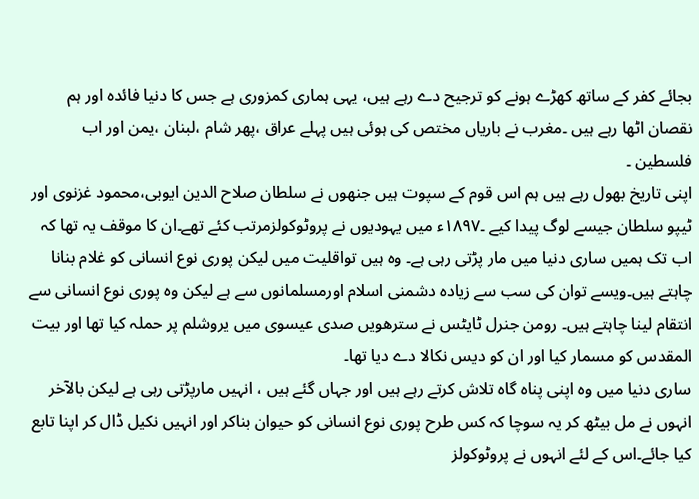بجائے کفر کے ساتھ کھڑے ہونے کو ترجیح دے رہے ہیں، یہی ہماری کمزوری ہے جس کا دنیا فائدہ اور ہم نقصان اٹھا رہے ہیں ۔مغرب نے باریاں مختص کی ہوئی ہیں پہلے عراق ،پھر شام ،لبنان ،یمن اور اب فلسطین ۔
اپنی تاریخ بھول رہے ہیں ہم اس قوم کے سپوت ہیں جنھوں نے سلطان صلاح الدین ایوبی،محمود غزنوی اور ٹیپو سلطان جیسے لوگ پیدا کیے ۔۱۸۹۷ء میں یہودیوں نے پروٹوکولزمرتب کئے تھے۔ان کا موقف یہ تھا کہ اب تک ہمیں ساری دنیا میں مار پڑتی رہی ہے۔ وہ ہیں تواقلیت میں لیکن پوری نوع انسانی کو غلام بنانا چاہتے ہیں۔ویسے توان کی سب سے زیادہ دشمنی اسلام اورمسلمانوں سے ہے لیکن وہ پوری نوع انسانی سے انتقام لینا چاہتے ہیں۔ رومن جنرل ٹایٹس نے سترھویں صدی عیسوی میں یروشلم پر حملہ کیا تھا اور بیت المقدس کو مسمار کیا اور ان کو دیس نکالا دے دیا تھا۔
ساری دنیا میں وہ اپنی پناہ گاہ تلاش کرتے رہے ہیں اور جہاں گئے ہیں ، انہیں مارپڑتی رہی ہے لیکن بالآخر انہوں نے مل بیٹھ کر یہ سوچا کہ کس طرح پوری نوع انسانی کو حیوان بناکر اور انہیں نکیل ڈال کر اپنا تابع کیا جائے۔اس کے لئے انہوں نے پروٹوکولز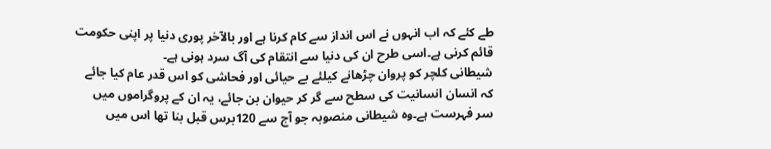طے کئے کہ اب انہوں نے اس انداز سے کام کرنا ہے اور بالآخر پوری دنیا پر اپنی حکومت قائم کرنی ہے۔اسی طرح ان کی دنیا سے انتقام کی آگ سرد ہونی ہے۔
شیطانی کلچر کو پروان چڑھانے کیلئے بے حیائی اور فحاشی کو اس قدر عام کیا جائے کہ انسان انسانیت کی سطح سے گر کر حیوان بن جائے، یہ ان کے پروگراموں میں سر فہرست ہے۔وہ شیطانی منصوبہ جو آج سے 120برس قبل بنا تھا اس میں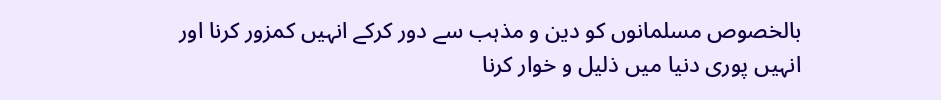بالخصوص مسلمانوں کو دین و مذہب سے دور کرکے انہیں کمزور کرنا اور انہیں پوری دنیا میں ذلیل و خوار کرنا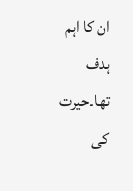ان کا اہم ہدف تھا۔حیرت کی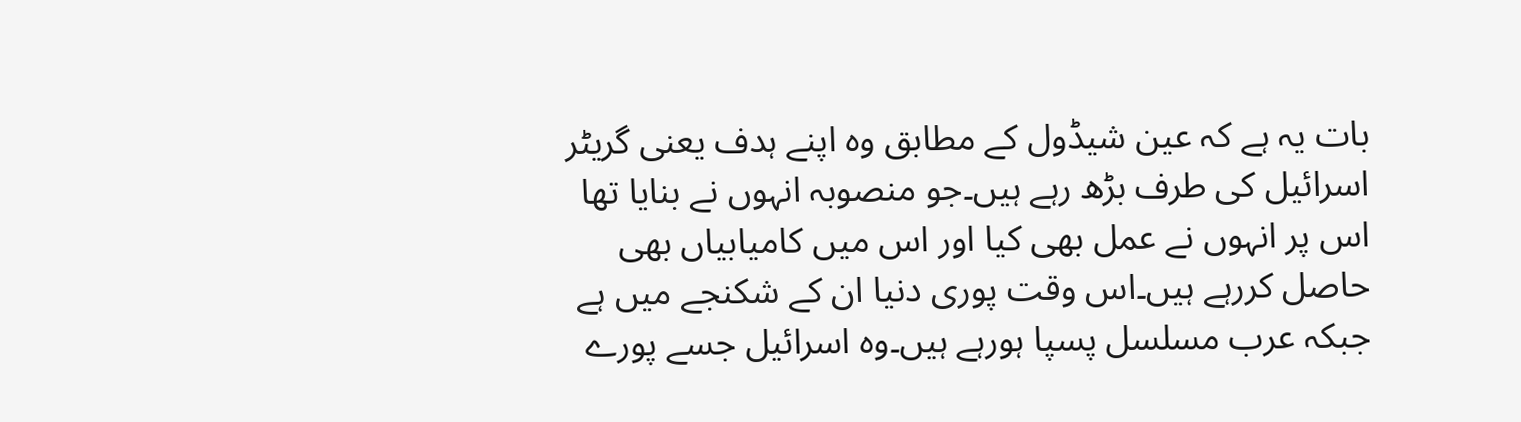بات یہ ہے کہ عین شیڈول کے مطابق وہ اپنے ہدف یعنی گریٹر اسرائیل کی طرف بڑھ رہے ہیں۔جو منصوبہ انہوں نے بنایا تھا اس پر انہوں نے عمل بھی کیا اور اس میں کامیابیاں بھی حاصل کررہے ہیں۔اس وقت پوری دنیا ان کے شکنجے میں ہے جبکہ عرب مسلسل پسپا ہورہے ہیں۔وہ اسرائیل جسے پورے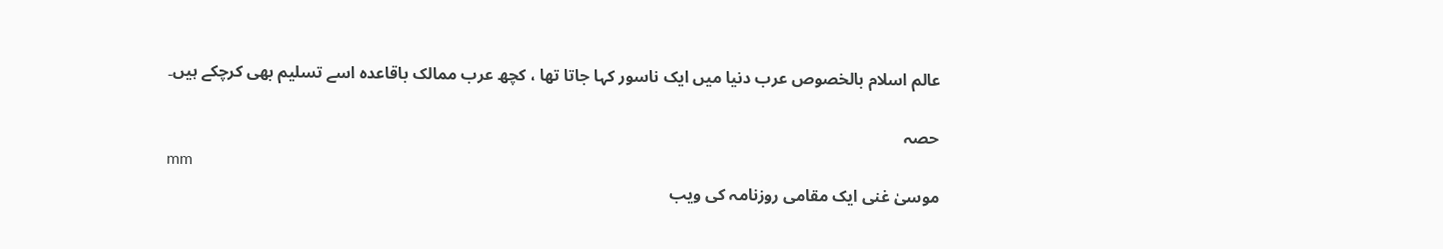عالم اسلام بالخصوص عرب دنیا میں ایک ناسور کہا جاتا تھا ، کچھ عرب ممالک باقاعدہ اسے تسلیم بھی کرچکے ہیں۔

حصہ
mm
موسیٰ غنی ایک مقامی روزنامہ کی ویب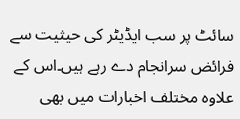سائٹ پر سب ایڈیٹر کی حیثیت سے فرائض سرانجام دے رہے ہیں۔اس کے علاوہ مختلف اخبارات میں بھی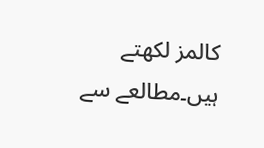کالمز لکھتے ہیں۔مطالعے سے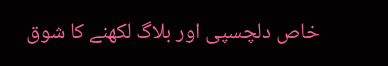خاص دلچسپی اور بلاگ لکھنے کا شوق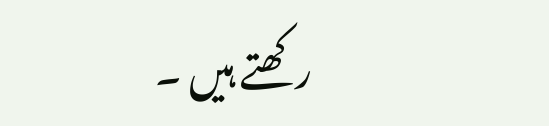رکھتے ہیں ۔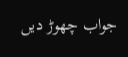جواب چھوڑ دیں